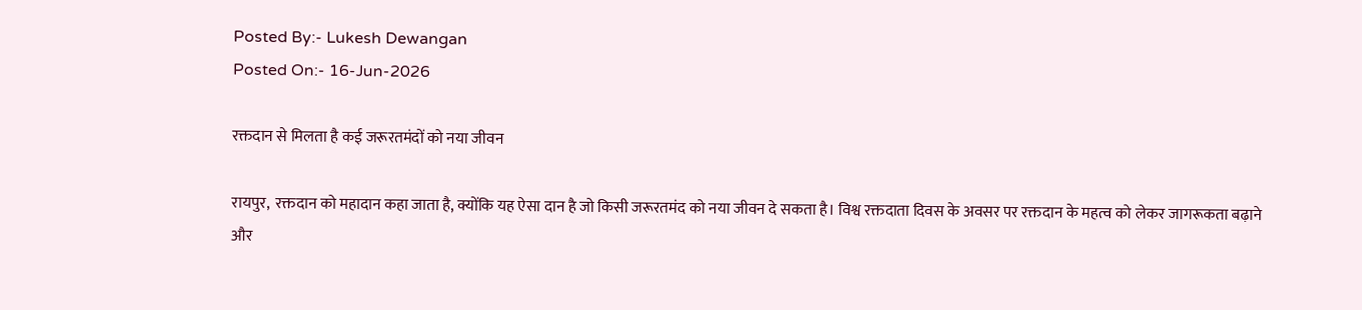Posted By:- Lukesh Dewangan
Posted On:- 16-Jun-2026

रक्तदान से मिलता है कई जरूरतमंदों को नया जीवन

रायपुर,  रक्तदान को महादान कहा जाता है, क्योंकि यह ऐसा दान है जो किसी जरूरतमंद को नया जीवन दे सकता है। विश्व रक्तदाता दिवस के अवसर पर रक्तदान के महत्व को लेकर जागरूकता बढ़ाने और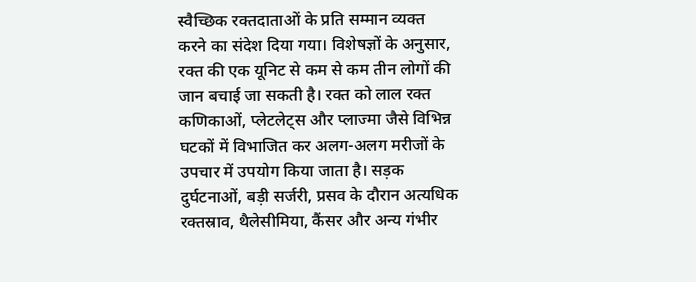स्वैच्छिक रक्तदाताओं के प्रति सम्मान व्यक्त करने का संदेश दिया गया। विशेषज्ञों के अनुसार, रक्त की एक यूनिट से कम से कम तीन लोगों की जान बचाई जा सकती है। रक्त को लाल रक्त कणिकाओं, प्लेटलेट्स और प्लाज्मा जैसे विभिन्न घटकों में विभाजित कर अलग-अलग मरीजों के उपचार में उपयोग किया जाता है। सड़क दुर्घटनाओं, बड़ी सर्जरी, प्रसव के दौरान अत्यधिक रक्तस्राव, थैलेसीमिया, कैंसर और अन्य गंभीर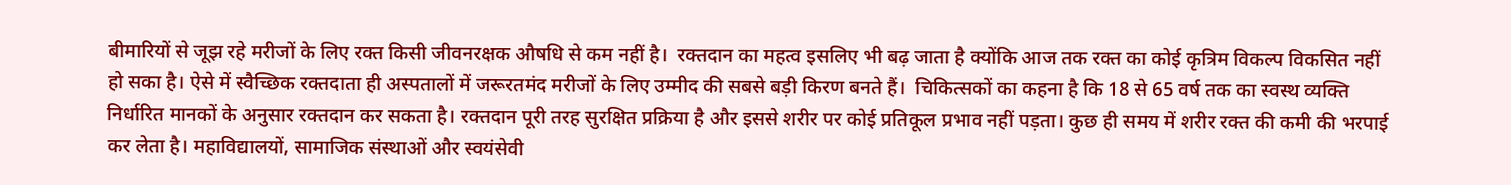बीमारियों से जूझ रहे मरीजों के लिए रक्त किसी जीवनरक्षक औषधि से कम नहीं है।  रक्तदान का महत्व इसलिए भी बढ़ जाता है क्योंकि आज तक रक्त का कोई कृत्रिम विकल्प विकसित नहीं हो सका है। ऐसे में स्वैच्छिक रक्तदाता ही अस्पतालों में जरूरतमंद मरीजों के लिए उम्मीद की सबसे बड़ी किरण बनते हैं।  चिकित्सकों का कहना है कि 18 से 65 वर्ष तक का स्वस्थ व्यक्ति निर्धारित मानकों के अनुसार रक्तदान कर सकता है। रक्तदान पूरी तरह सुरक्षित प्रक्रिया है और इससे शरीर पर कोई प्रतिकूल प्रभाव नहीं पड़ता। कुछ ही समय में शरीर रक्त की कमी की भरपाई कर लेता है। महाविद्यालयों, सामाजिक संस्थाओं और स्वयंसेवी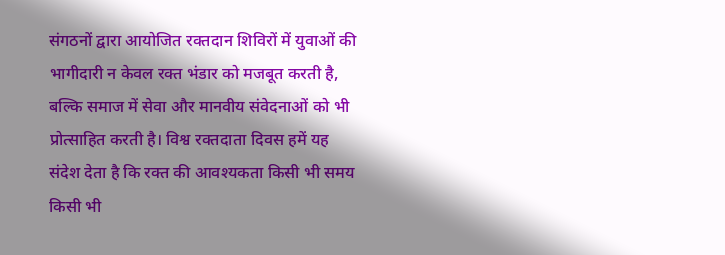संगठनों द्वारा आयोजित रक्तदान शिविरों में युवाओं की भागीदारी न केवल रक्त भंडार को मजबूत करती है, बल्कि समाज में सेवा और मानवीय संवेदनाओं को भी प्रोत्साहित करती है। विश्व रक्तदाता दिवस हमें यह संदेश देता है कि रक्त की आवश्यकता किसी भी समय किसी भी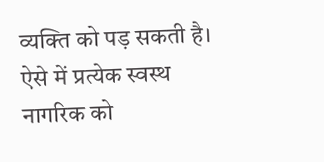व्यक्ति को पड़ सकती है। ऐसे में प्रत्येक स्वस्थ नागरिक को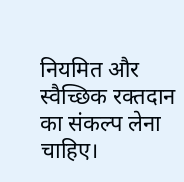नियमित और स्वैच्छिक रक्तदान का संकल्प लेना चाहिए।